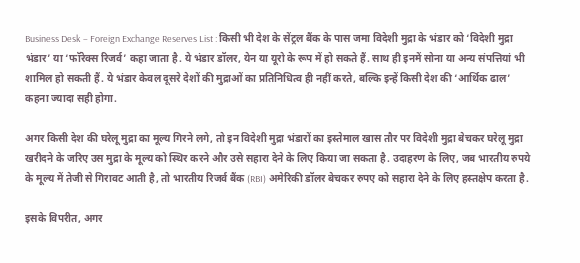Business Desk – Foreign Exchange Reserves List : किसी भी देश के सेंट्रल बैंक के पास जमा विदेशी मुद्रा के भंडार को ‘विदेशी मुद्रा भंडार’ या ‘फॉरेक्स रिजर्व’ कहा जाता है. ये भंडार डॉलर, येन या यूरो के रूप में हो सकते हैं. साथ ही इनमें सोना या अन्य संपत्तियां भी शामिल हो सकती हैं. ये भंडार केवल दूसरे देशों की मुद्राओं का प्रतिनिधित्व ही नहीं करते, बल्कि इन्हें किसी देश की ‘आर्थिक ढाल’ कहना ज्यादा सही होगा.

अगर किसी देश की घरेलू मुद्रा का मूल्य गिरने लगे, तो इन विदेशी मुद्रा भंडारों का इस्तेमाल खास तौर पर विदेशी मुद्रा बेचकर घरेलू मुद्रा खरीदने के जरिए उस मुद्रा के मूल्य को स्थिर करने और उसे सहारा देने के लिए किया जा सकता है. उदाहरण के लिए, जब भारतीय रुपये के मूल्य में तेजी से गिरावट आती है, तो भारतीय रिजर्व बैंक (RBI) अमेरिकी डॉलर बेचकर रुपए को सहारा देने के लिए हस्तक्षेप करता है.

इसके विपरीत, अगर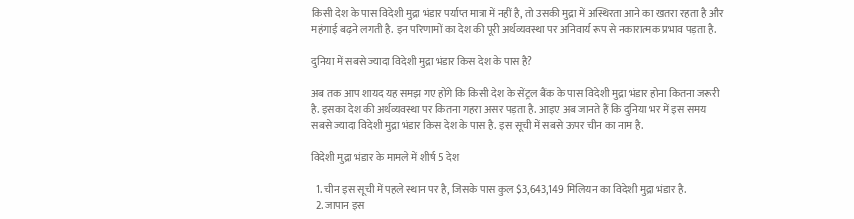किसी देश के पास विदेशी मुद्रा भंडार पर्याप्त मात्रा में नहीं है, तो उसकी मुद्रा में अस्थिरता आने का खतरा रहता है और महंगाई बढ़ने लगती है. इन परिणामों का देश की पूरी अर्थव्यवस्था पर अनिवार्य रूप से नकारात्मक प्रभाव पड़ता है.

दुनिया में सबसे ज्यादा विदेशी मुद्रा भंडार किस देश के पास है?

अब तक आप शायद यह समझ गए होंगे कि किसी देश के सेंट्रल बैंक के पास विदेशी मुद्रा भंडार होना कितना जरूरी है. इसका देश की अर्थव्यवस्था पर कितना गहरा असर पड़ता है. आइए अब जानते हैं कि दुनिया भर में इस समय सबसे ज्यादा विदेशी मुद्रा भंडार किस देश के पास है. इस सूची में सबसे ऊपर चीन का नाम है.

विदेशी मुद्रा भंडार के मामले में शीर्ष 5 देश

  1. चीन इस सूची में पहले स्थान पर है, जिसके पास कुल $3,643,149 मिलियन का विदेशी मुद्रा भंडार है.
  2. जापान इस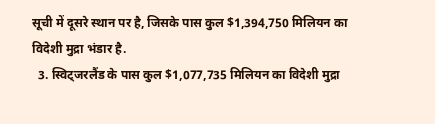सूची में दूसरे स्थान पर है, जिसके पास कुल $1,394,750 मिलियन का विदेशी मुद्रा भंडार है.
  3. स्विट्जरलैंड के पास कुल $1,077,735 मिलियन का विदेशी मुद्रा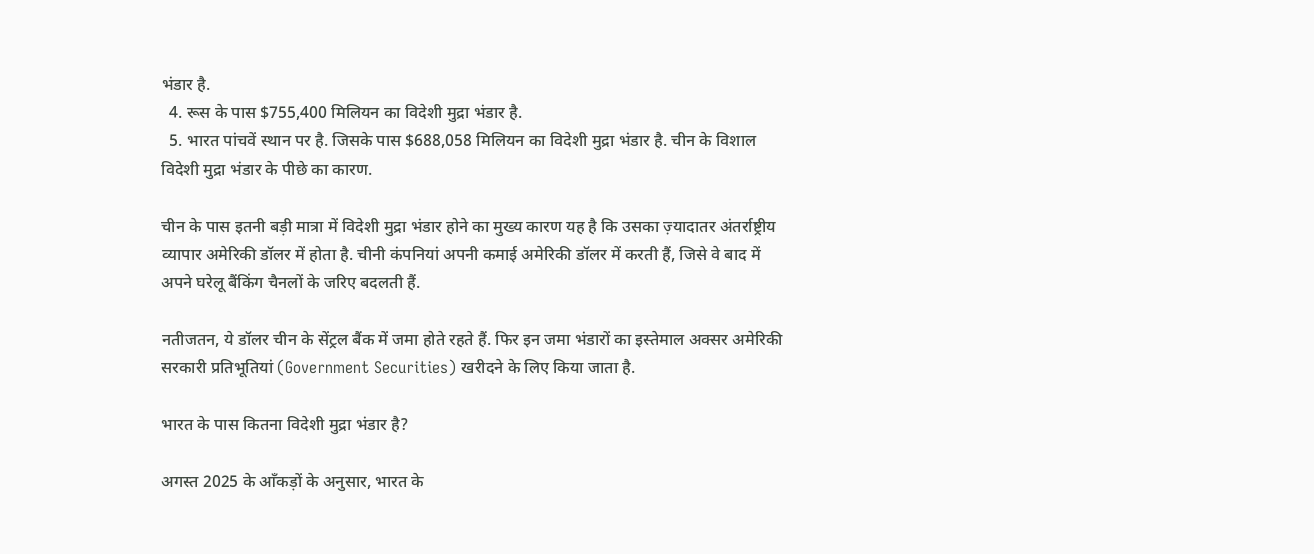भंडार है.
  4. रूस के पास $755,400 मिलियन का विदेशी मुद्रा भंडार है.
  5. भारत पांचवें स्थान पर है. जिसके पास $688,058 मिलियन का विदेशी मुद्रा भंडार है. चीन के विशाल विदेशी मुद्रा भंडार के पीछे का कारण.

चीन के पास इतनी बड़ी मात्रा में विदेशी मुद्रा भंडार होने का मुख्य कारण यह है कि उसका ज़्यादातर अंतर्राष्ट्रीय व्यापार अमेरिकी डॉलर में होता है. चीनी कंपनियां अपनी कमाई अमेरिकी डॉलर में करती हैं, जिसे वे बाद में अपने घरेलू बैंकिंग चैनलों के जरिए बदलती हैं.

नतीजतन, ये डॉलर चीन के सेंट्रल बैंक में जमा होते रहते हैं. फिर इन जमा भंडारों का इस्तेमाल अक्सर अमेरिकी सरकारी प्रतिभूतियां (Government Securities) खरीदने के लिए किया जाता है.

भारत के पास कितना विदेशी मुद्रा भंडार है?

अगस्त 2025 के आँकड़ों के अनुसार, भारत के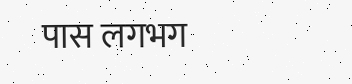पास लगभग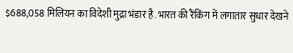$688,058 मिलियन का विदेशी मुद्रा भंडार है. भारत की रैंकिंग में लगातार सुधार देखने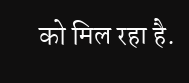को मिल रहा है.